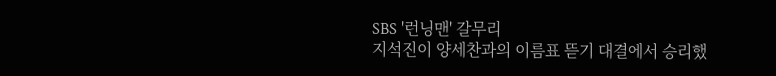SBS '런닝맨' 갈무리
지석진이 양세찬과의 이름표 뜯기 대결에서 승리했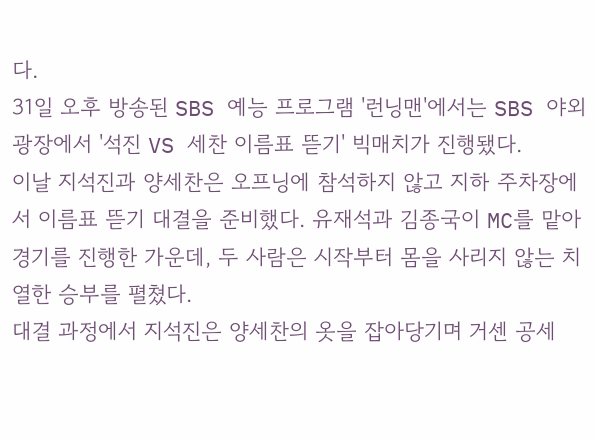다.
31일 오후 방송된 SBS 예능 프로그램 '런닝맨'에서는 SBS 야외 광장에서 '석진 VS 세찬 이름표 뜯기' 빅매치가 진행됐다.
이날 지석진과 양세찬은 오프닝에 참석하지 않고 지하 주차장에서 이름표 뜯기 대결을 준비했다. 유재석과 김종국이 MC를 맡아 경기를 진행한 가운데, 두 사람은 시작부터 몸을 사리지 않는 치열한 승부를 펼쳤다.
대결 과정에서 지석진은 양세찬의 옷을 잡아당기며 거센 공세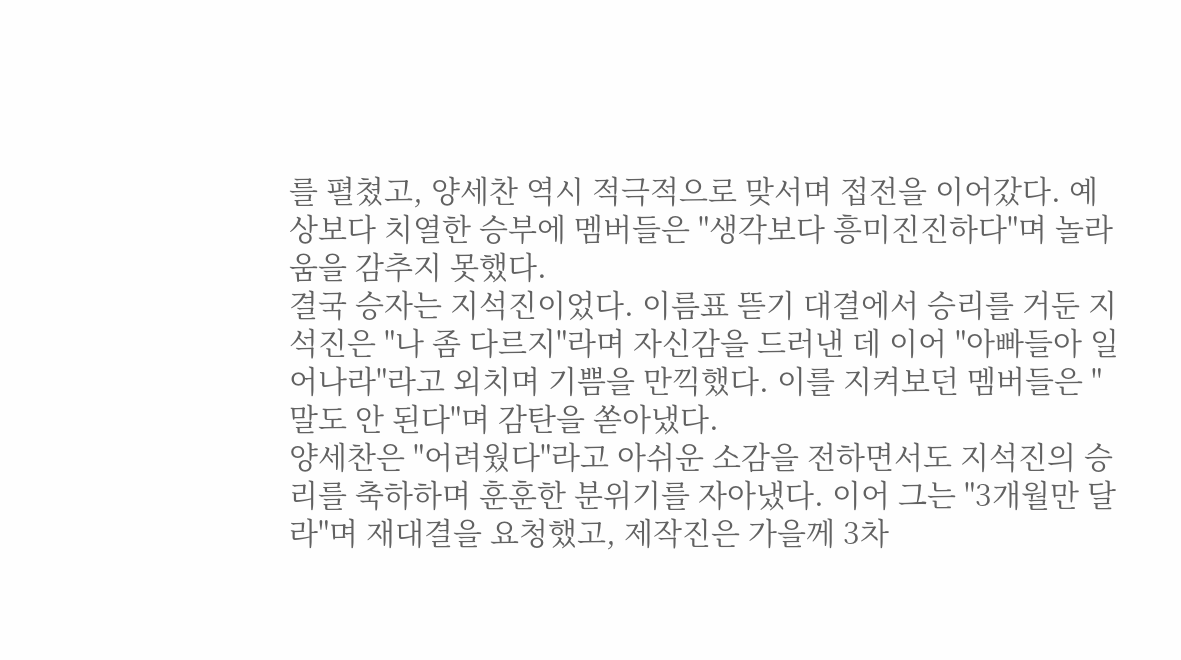를 펼쳤고, 양세찬 역시 적극적으로 맞서며 접전을 이어갔다. 예상보다 치열한 승부에 멤버들은 "생각보다 흥미진진하다"며 놀라움을 감추지 못했다.
결국 승자는 지석진이었다. 이름표 뜯기 대결에서 승리를 거둔 지석진은 "나 좀 다르지"라며 자신감을 드러낸 데 이어 "아빠들아 일어나라"라고 외치며 기쁨을 만끽했다. 이를 지켜보던 멤버들은 "말도 안 된다"며 감탄을 쏟아냈다.
양세찬은 "어려웠다"라고 아쉬운 소감을 전하면서도 지석진의 승리를 축하하며 훈훈한 분위기를 자아냈다. 이어 그는 "3개월만 달라"며 재대결을 요청했고, 제작진은 가을께 3차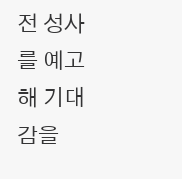전 성사를 예고해 기대감을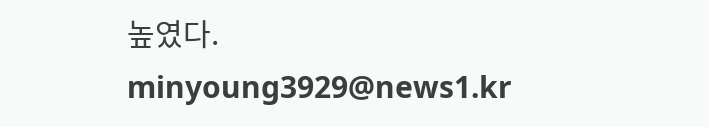높였다.
minyoung3929@news1.kr